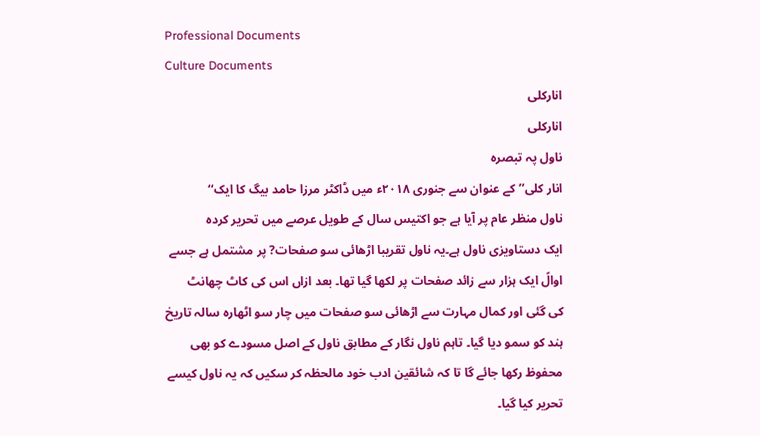Professional Documents
Culture Documents
انارکلی
انارکلی
ناول پہ تبصرہ
انار کلی’’ کے عنوان سے جنوری ۲۰۱۸ء میں ڈاکٹر مرزا حامد بیگ کا ایک‘‘
ناول منظر عام پر آیا ہے جو اکتیس سال کے طویل عرصے میں تحریر کردہ
ایک دستاویزی ناول ہے۔یہ ناول تقریبا اڑھائی سو صفحات? پر مشتمل ہے جسے
اوالً ایک ہزار سے زائد صفحات پر لکھا گیا تھا۔ بعد ازاں اس کی کاٹ چھانٹ
کی گئی اور کمال مہارت سے اڑھائی سو صفحات میں چار سو اٹھارہ سالہ تاریخ
ہند کو سمو دیا گیا۔ تاہم ناول نگار کے مطابق ناول کے اصل مسودے کو بھی
محفوظ رکھا جائے گا تا کہ شائقین ادب خود مالحظہ کر سکیں کہ یہ ناول کیسے
تحریر کیا گیا۔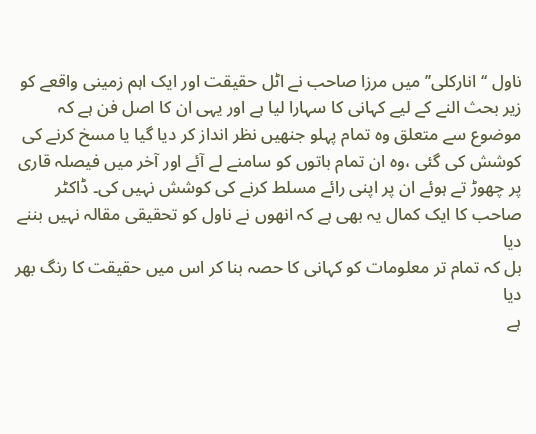ناول ‘‘انارکلی’’ میں مرزا صاحب نے اٹل حقیقت اور ایک اہم زمینی واقعے کو
زیر بحث النے کے لیے کہانی کا سہارا لیا ہے اور یہی ان کا اصل فن ہے کہ
موضوع سے متعلق وہ تمام پہلو جنھیں نظر انداز کر دیا گیا یا مسخ کرنے کی
کوشش کی گئی ،وہ ان تمام باتوں کو سامنے لے آئے اور آخر میں فیصلہ قاری
پر چھوڑ تے ہوئے ان پر اپنی رائے مسلط کرنے کی کوشش نہیں کی۔ ڈاکٹر
صاحب کا ایک کمال یہ بھی ہے کہ انھوں نے ناول کو تحقیقی مقالہ نہیں بننے دیا
بل کہ تمام تر معلومات کو کہانی کا حصہ بنا کر اس میں حقیقت کا رنگ بھر دیا
ہے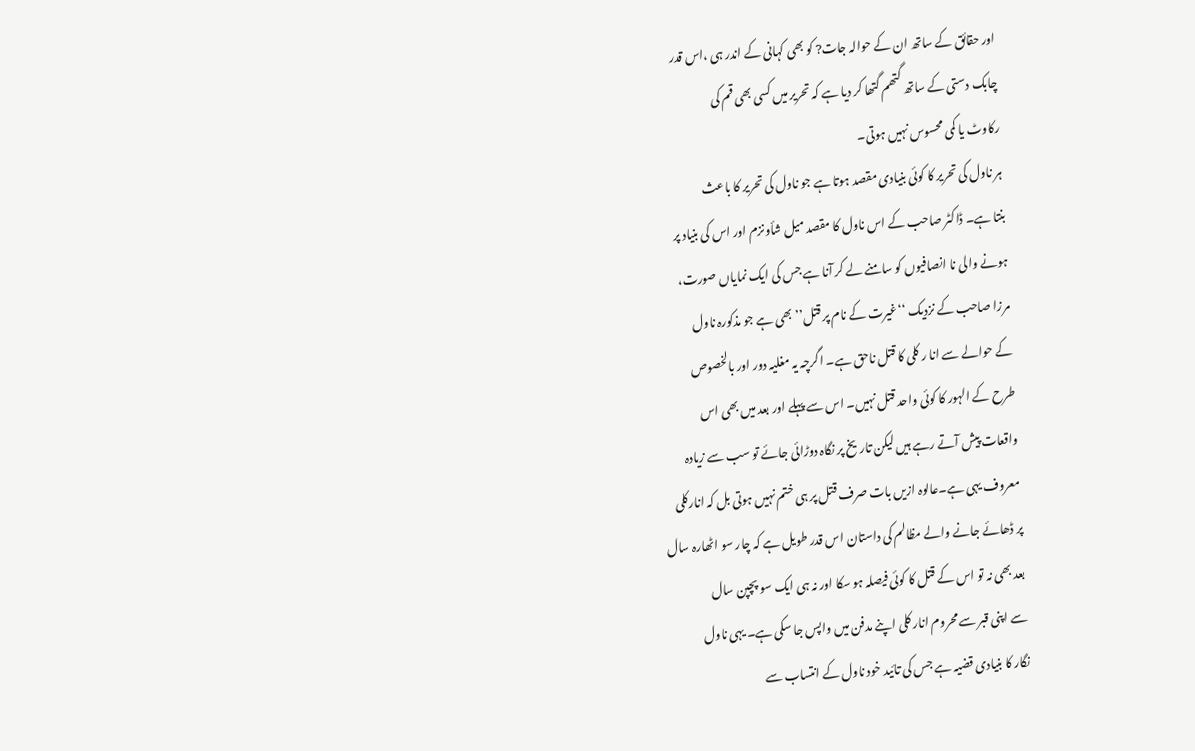اور حقائق کے ساتھ ان کے حوالہ جات? کو بھی کہانی کے اندر ہی ،اس قدر
چابک دستی کے ساتھ گتھم گتھا کر دیا ہے کہ تحریر میں کسی بھی قم کی
رکاوٹ یا کمی محسوس نہیں ہوتی۔
ہر ناول کی تحریر کا کوئی بنیادی مقصد ہوتا ہے جو ناول کی تحریر کا باعث
بنتا ہے۔ ڈاکٹر صاحب کے اس ناول کا مقصد میل شأونزم اور اس کی بنیاد پر
ہونے والی نا انصافیوں کو سامنے لے کر آنا ہے جس کی ایک نمایاں صورت،
مرزا صاحب کے نزدیک ‘‘غیرت کے نام پر قتل’’ بھی ہے جو مذکورہ ناول
کے حوالے سے انا ر کلی کا قتل ناحق ہے۔ اگرچہ یہ مغلیہ دور اور بالخصوص
طرح کے الہور کا کوئی واحد قتل نہیں۔ اس سے پہلے اور بعد میں بھی اس
واقعات پیش آتے رہے ہیں لیکن تاریخ پر نگاہ دوڑائی جائے تو سب سے زیادہ
معروف یہی ہے۔عالوہ ازیں بات صرف قتل پر ہی ختم نہیں ہوتی بل کہ انارکلی
پر ڈھائے جانے والے مظالم کی داستان اس قدر طویل ہے کہ چار سو اٹھارہ سال
بعد بھی نہ تو اس کے قتل کا کوئی فیصلہ ہو سکا اور نہ ہی ایک سو پچپن سال
سے اپنی قبر سے محروم انار کلی اپنے مدفن میں واپس جا سکی ہے۔ یہی ناول
نگار کا بنیادی قضیہ ہے جس کی تائید خود ناول کے انتساب سے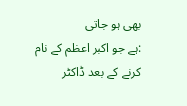بھی ہو جاتی
:ہے جو اکبر اعظم کے نام کرنے کے بعد ڈاکٹر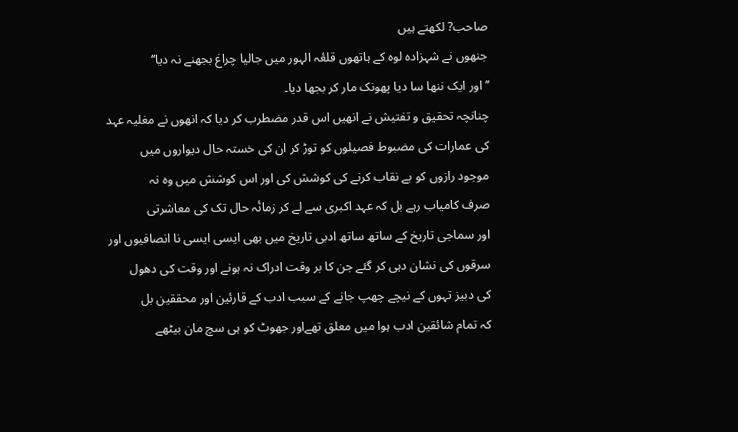صاحب? لکھتے ہیں
جنھوں نے شہزادہ لوہ کے ہاتھوں قلعٔہ الہور میں جالیا چراغ بجھنے نہ دیا‘‘
’’اور ایک ننھا سا دیا پھونک مار کر بجھا دیا۔
چنانچہ تحقیق و تفتیش نے انھیں اس قدر مضطرب کر دیا کہ انھوں نے مغلیہ عہد
کی عمارات کی مضبوط فصیلوں کو توڑ کر ان کی خستہ حال دیواروں میں
موجود رازوں کو بے نقاب کرنے کی کوشش کی اور اس کوشش میں وہ نہ
صرف کامیاب رہے بل کہ عہد اکبری سے لے کر زمانٔہ حال تک کی معاشرتی
اور سماجی تاریخ کے ساتھ ساتھ ادبی تاریخ میں بھی ایسی ایسی نا انصافیوں اور
سرقوں کی نشان دہی کر گئے جن کا بر وقت ادراک نہ ہونے اور وقت کی دھول
کی دبیز تہوں کے نیچے چھپ جانے کے سبب ادب کے قارئین اور محققین بل
کہ تمام شائقین ادب ہوا میں معلق تھےاور جھوٹ کو ہی سچ مان بیٹھے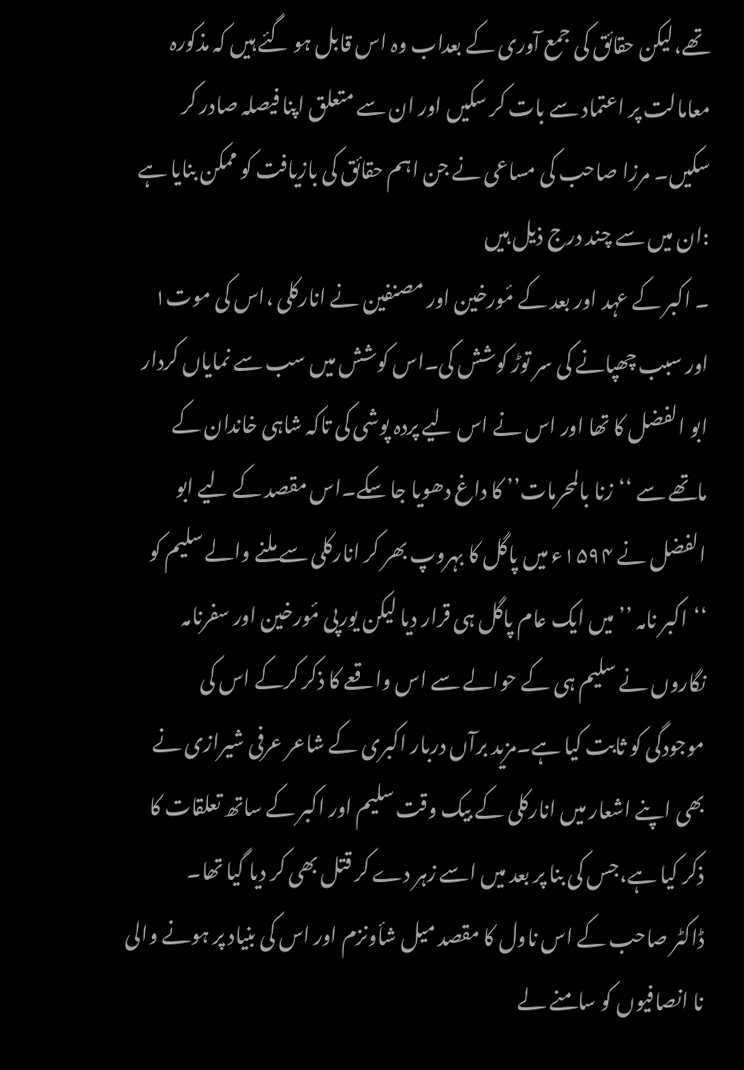تھے،لیکن حقائق کی جمع آوری کے بعداب وہ اس قابل ہو گئے ہیں کہ مذکورہ
معامالت پر اعتماد سے بات کر سکیں اور ان سے متعلق اپنا فیصلہ صادر کر
سکیں۔ مرزا صاحب کی مساعی نے جن اہم حقائق کی بازیافت کو ممکن بنایا ہے
:ان میں سے چند درج ذیل ہیں
۔ اکبر کے عہد اور بعد کے مٔورخین اور مصنفین نے انارکلی ،اس کی موت۱
اور سبب چھپانے کی سر توڑ کوشش کی۔اس کوشش میں سب سے نمایاں کردار
ابو الفضل کا تھا اور اس نے اس لیے پردہ پوشی کی تاکہ شاہی خاندان کے
ماتھے سے ‘‘زنا بالمحرمات’’ کا داغ دھویا جا سکے۔اس مقصد کے لیے ابو
الفضل نے ۱۵۹۴ء میں پاگل کا بہروپ بھر کر انارکلی سے ملنے والے سلیم کو
‘‘اکبر نامہ ’’میں ایک عام پاگل ہی قرار دیا لیکن یورپی مٔورخین اور سفرنامہ
نگاروں نے سلیم ہی کے حوالے سے اس واقعے کا ذکر کرکے اس کی
موجودگی کو ثابت کیا ہے۔مزید برآں دربار اکبری کے شاعر عرفی شیرازی نے
بھی اپنے اشعار میں انارکلی کے بیک وقت سلیم اور اکبر کے ساتھ تعلقات کا
ذکر کیا ہے،جس کی بنا پر بعد میں اسے زہر دے کر قتل بھی کر دیا گیا تھا۔
ڈاکٹر صاحب کے اس ناول کا مقصد میل شأونزم اور اس کی بنیاد پر ہونے والی
نا انصافیوں کو سامنے لے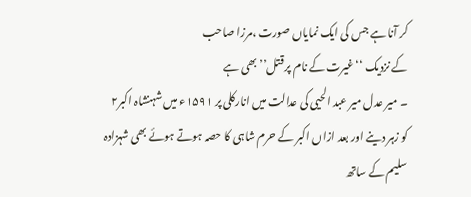کر آنا ہے جس کی ایک نمایاں صورت ،مرزا صاحب
کے نزدیک ‘‘غیرت کے نام پر قتل’’ بھی ہے
۔ میر عدل میر عبد الحیی کی عدالت میں انارکلی پر ۱۵۹۱ء میں شہنشاہ اکبر۲
کو زہر دینے اور بعد ازاں اکبر کے حرم شاہی کا حصہ ہوتے ہوئے بھی شہزادہ
سلیم کے ساتھ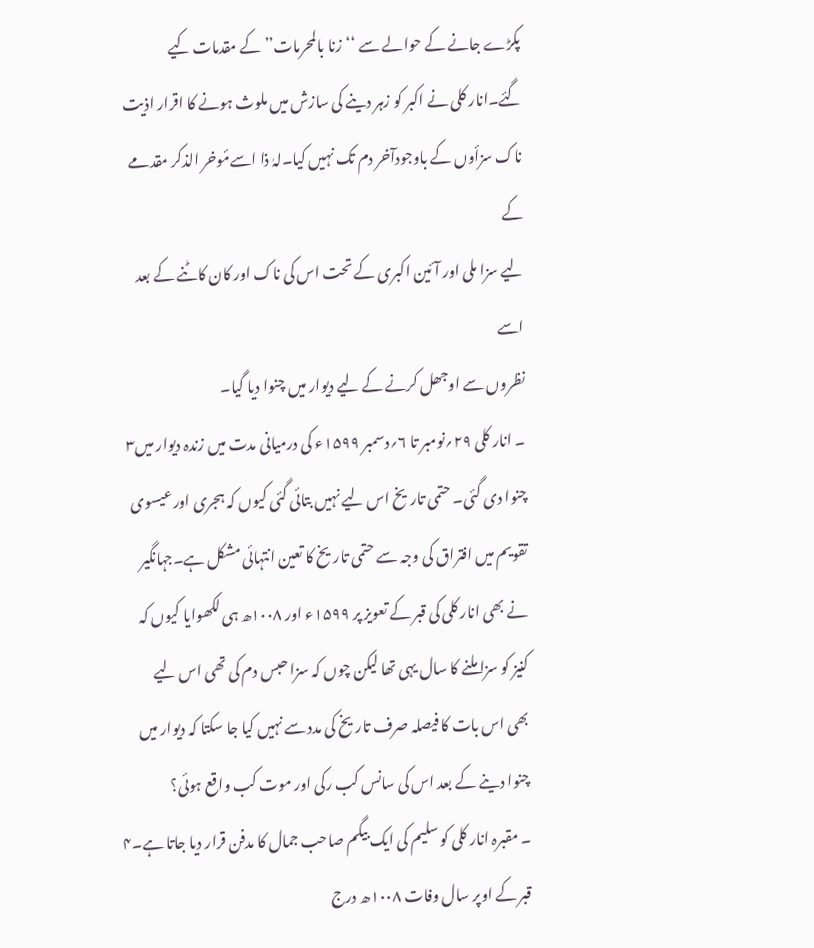پکڑے جانے کے حوالے سے ‘‘زنا بالمحرمات’’کے مقدمات کیے
گئے۔انار کلی نے اکبر کو زہر دینے کی سازش میں ملوث ہونے کا اقرار اذیت
ناک سزأوں کے باوجودآخر دم تک نہیں کیا۔لہٰ ذا اسےمٔوخر الذکر مقدمے کے
لیے سزا ملی اور آئین اکبری کے تحت اس کی ناک اور کان کاٹنے کے بعد اسے
نظروں سے اوجھل کرنے کے لیے دیوار میں چنوا دیا گیا۔
۔ انار کلی ۲۹؍نومبر تا ۶؍دسمبر ۱۵۹۹ء کی درمیانی مدت میں زندہ دیوار میں۳
چنوا دی گئی۔ حتمی تاریخ اس لیے نہیں بتائی گئی کیوں کہ ہجری اور عیسوی
تقویم میں افتراق کی وجہ سے حتمی تاریخ کا تعین انتہائی مشکل ہے۔جہانگیر
نے بھی انار کلی کی قبر کے تعویز پر ۱۵۹۹ء اور ۱۰۰۸ھ ہی لکھوایا کیوں کہ
کنیز کو سزا ملنے کا سال یہی تھا لیکن چوں کہ سزا حبس دم کی تھی اس لیے
بھی اس بات کا فیصلہ صرف تاریخ کی مدد سے نہیں کیا جا سکتا کہ دیوار میں
چنوا دینے کے بعد اس کی سانس کب رکی اور موت کب واقع ہوئی؟
۔ مقبرہ انار کلی کو سلیم کی ایک بیگم صاحب جمال کا مدفن قرار دیا جاتا ہے۔۴
قبر کے اوپر سال وفات ۱۰۰۸ھ درج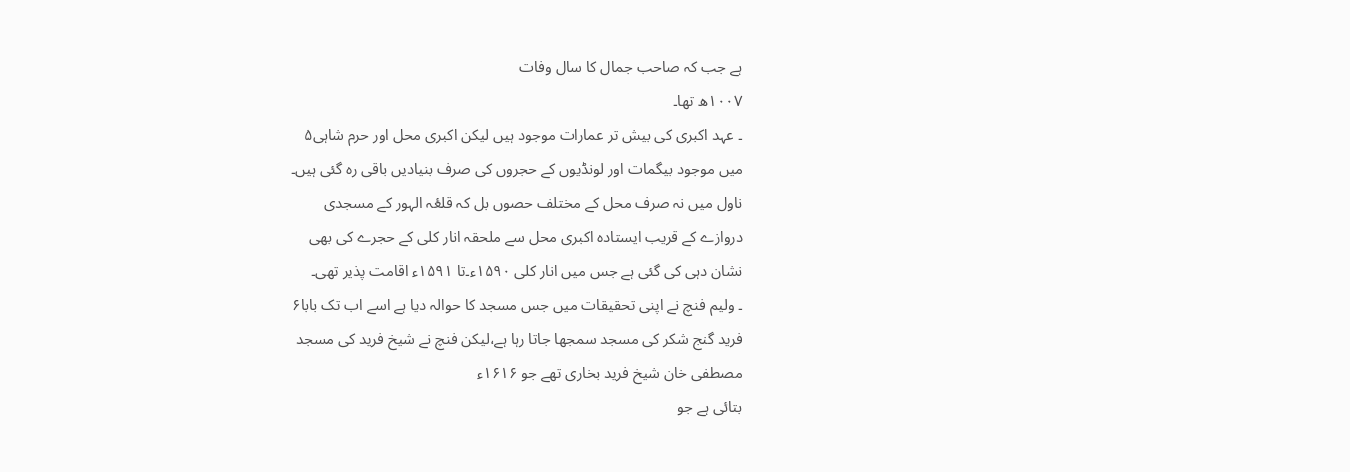ہے جب کہ صاحب جمال کا سال وفات
۱۰۰۷ھ تھا۔
۔ عہد اکبری کی بیش تر عمارات موجود ہیں لیکن اکبری محل اور حرم شاہی۵
میں موجود بیگمات اور لونڈیوں کے حجروں کی صرف بنیادیں باقی رہ گئی ہیں۔
ناول میں نہ صرف محل کے مختلف حصوں بل کہ قلعٔہ الہور کے مسجدی
دروازے کے قریب ایستادہ اکبری محل سے ملحقہ انار کلی کے حجرے کی بھی
نشان دہی کی گئی ہے جس میں انار کلی ۱۵۹۰ء۔تا ۱۵۹۱ء اقامت پذیر تھی۔
۔ ولیم فنچ نے اپنی تحقیقات میں جس مسجد کا حوالہ دیا ہے اسے اب تک بابا۶
فرید گنج شکر کی مسجد سمجھا جاتا رہا ہے،لیکن فنچ نے شیخ فرید کی مسجد
مصطفی خان شیخ فرید بخاری تھے جو ۱۶۱۶ء
بتائی ہے جو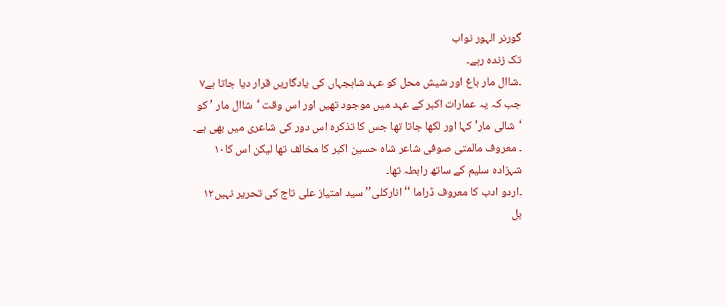گورنر الہور نواب
تک زندہ رہے۔
۔شاال مار باغ اور شیش محل کو عہد شاہجہاں کی یادگاریں قرار دیا جاتا ہے۷
جب کہ یہ عمارات اکبر کے عہد میں موجود تھیں اور اس وقت ‘شاال مار ’ کو
‘شالی مار’ کہا اور لکھا جاتا تھا جس کا تذکرہ اس دور کی شاعری میں بھی ہے۔
۔ معروف مالمتی صوفی شاعر شاہ حسین اکبر کا مخالف تھا لیکن اس کا۱۰
شہزادہ سلیم کے ساتھ رابطہ تھا۔
۔اردو ادب کا معروف ڈراما ‘‘انارکلی’’ سید امتیاز علی تاج کی تحریر نہیں۱۲
بل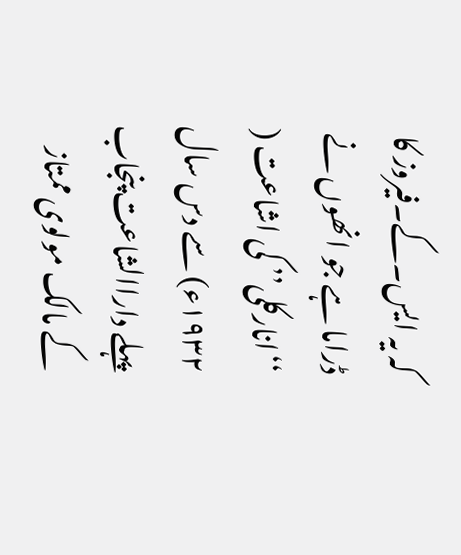کہ یہ ایس۔کے۔فیروز کا ڈراما ہے جو انھوں نے ‘‘انارکلی’’ کی اشاعت (
۱۹۳۲ء) سے دس سال پہلے داراالشاعت پنجاب کے مالک مولوی ممتاز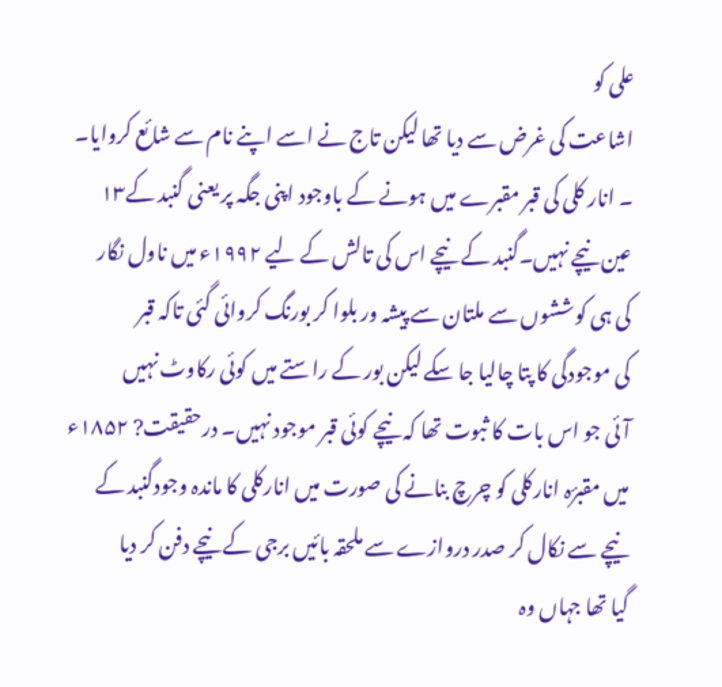علی کو
اشاعت کی غرض سے دیا تھا لیکن تاج نے اسے اپنے نام سے شائع کروایا۔
۔ انار کلی کی قبر مقبرے میں ہونے کے باوجود اپنی جگہ پر یعنی گنبد کے۱۳
عین نیچے نہیں۔گنبد کے نیچے اس کی تالش کے لیے ۱۹۹۲ء میں ناول نگار
کی ہی کوششوں سے ملتان سے پیشہ ور بلوا کر بورنگ کروائی گئی تاکہ قبر
کی موجودگی کا پتا چالیا جا سکے لیکن بور کے راستے میں کوئی رکاوٹ نہیں
آئی جو اس بات کا ثبوت تھا کہ نیچے کوئی قبر موجود نہیں۔ درحقیقت? ۱۸۵۲ء
میں مقبرٔہ انارکلی کو چرچ بنانے کی صورت میں انارکلی کا ماندہ وجودگنبد کے
نیچے سے نکال کر صدر دروازے سے ملحقہ بائیں برجی کے نیچے دفن کر دیا
گیا تھا جہاں وہ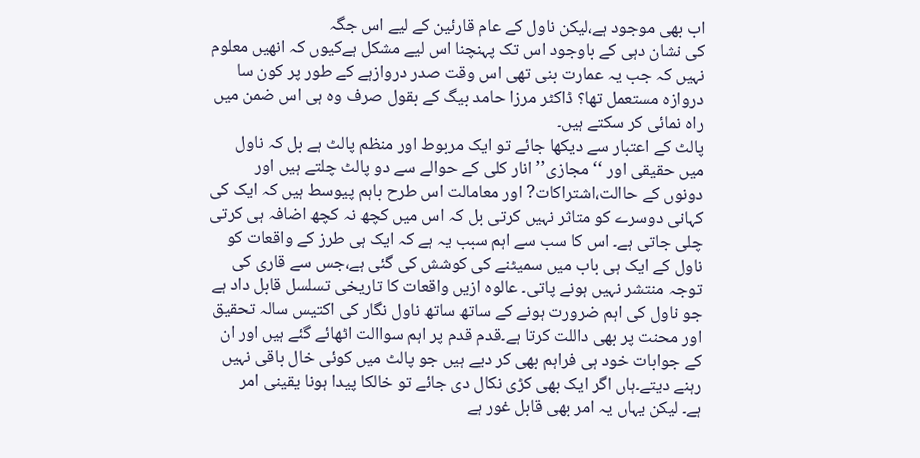اب بھی موجود ہے،لیکن ناول کے عام قارئین کے لیے اس جگہ
کی نشان دہی کے باوجود اس تک پہنچنا اس لیے مشکل ہےکیوں کہ انھیں معلوم
نہیں کہ جب یہ عمارت بنی تھی اس وقت صدر دروازہے کے طور پر کون سا
دروازہ مستعمل تھا؟ ڈاکٹر مرزا حامد بیگ کے بقول صرف وہ ہی اس ضمن میں
راہ نمائی کر سکتے ہیں۔
پالٹ کے اعتبار سے دیکھا جائے تو ایک مربوط اور منظم پالٹ ہے بل کہ ناول
میں حقیقی اور ‘‘مجازی’’ انار کلی کے حوالے سے دو پالٹ چلتے ہیں اور
دونوں کے حاالت،اشتراکات? اور معامالت اس طرح باہم پیوسط ہیں کہ ایک کی
کہانی دوسرے کو متاثر نہیں کرتی بل کہ اس میں کچھ نہ کچھ اضافہ ہی کرتی
چلی جاتی ہے۔ اس کا سب سے اہم سبب یہ ہے کہ ایک ہی طرز کے واقعات کو
ناول کے ایک ہی باب میں سمیٹنے کی کوشش کی گئی ہے،جس سے قاری کی
توجہ منتشر نہیں ہونے پاتی۔ عالوہ ازیں واقعات کا تاریخی تسلسل قابل داد ہے
جو ناول کی اہم ضرورت ہونے کے ساتھ ساتھ ناول نگار کی اکتیس سالہ تحقیق
اور محنت پر بھی داللت کرتا ہے۔قدم قدم پر اہم سواالت اٹھائے گئے ہیں اور ان
کے جوابات خود ہی فراہم بھی کر دیے ہیں جو پالٹ میں کوئی خال باقی نہیں
رہنے دیتے۔ہاں اگر ایک بھی کڑی نکال دی جائے تو خالکا پیدا ہونا یقینی امر
ہے۔ لیکن یہاں یہ امر بھی قابل غور ہے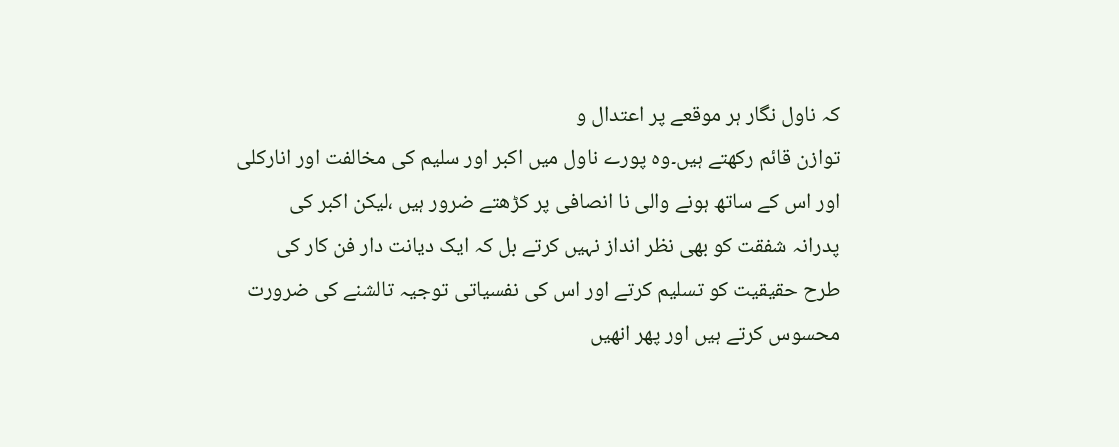کہ ناول نگار ہر موقعے پر اعتدال و
توازن قائم رکھتے ہیں۔وہ پورے ناول میں اکبر اور سلیم کی مخالفت اور انارکلی
اور اس کے ساتھ ہونے والی نا انصافی پر کڑھتے ضرور ہیں ،لیکن اکبر کی
پدرانہ شفقت کو بھی نظر انداز نہیں کرتے بل کہ ایک دیانت دار فن کار کی
طرح حقیقیت کو تسلیم کرتے اور اس کی نفسیاتی توجیہ تالشنے کی ضرورت
محسوس کرتے ہیں اور پھر انھیں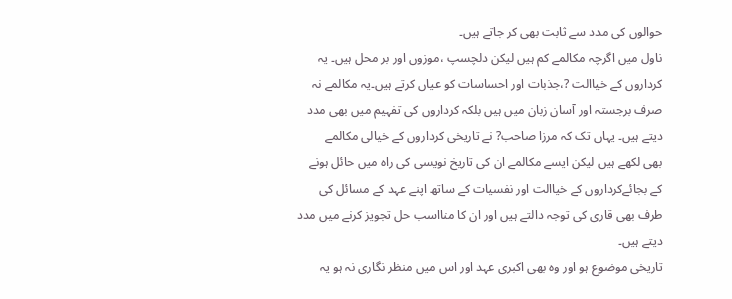حوالوں کی مدد سے ثابت بھی کر جاتے ہیں۔
ناول میں اگرچہ مکالمے کم ہیں لیکن دلچسپ ،موزوں اور بر محل ہیں۔ یہ
کرداروں کے خیاالت ?،جذبات اور احساسات کو عیاں کرتے ہیں۔یہ مکالمے نہ
صرف برجستہ اور آسان زبان میں ہیں بلکہ کرداروں کی تفہیم میں بھی مدد
دیتے ہیں۔ یہاں تک کہ مرزا صاحب? نے تاریخی کرداروں کے خیالی مکالمے
بھی لکھے ہیں لیکن ایسے مکالمے ان کی تاریخ نویسی کی راہ میں حائل ہونے
کے بجائےکرداروں کے خیاالت اور نفسیات کے ساتھ اپنے عہد کے مسائل کی
طرف بھی قاری کی توجہ دالتے ہیں اور ان کا منااسب حل تجویز کرنے میں مدد
دیتے ہیں۔
تاریخی موضوع ہو اور وہ بھی اکبری عہد اور اس میں منظر نگاری نہ ہو یہ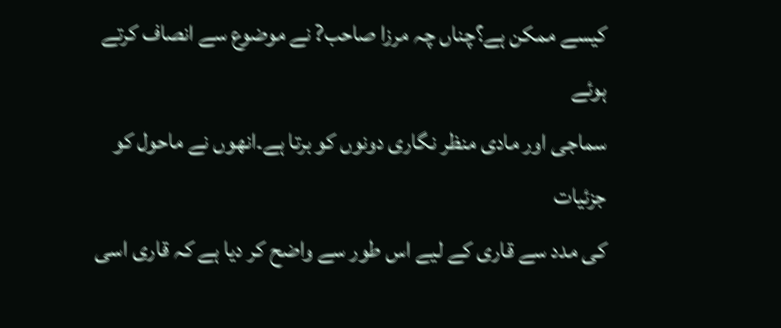کیسے ممکن ہے؟چناں چہ مرزا صاحب? نے موضوع سے انصاف کرتے ہوئے
سماجی اور مادی منظر نگاری دونوں کو برتا ہے۔انھوں نے ماحول کو جزئیات
کی مدد سے قاری کے لیے اس طور سے واضح کر دیا ہے کہ قاری اسی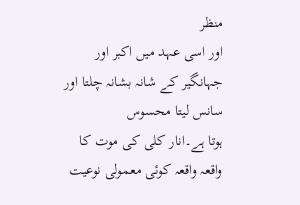منظر
اور اسی عہد میں اکبر اور جہانگیر کے شانہ بشانہ چلتا اور سانس لیتا محسوس
ہوتا ہے۔انار کلی کی موت کا واقعہ واقعہ کوئی معمولی نوعیت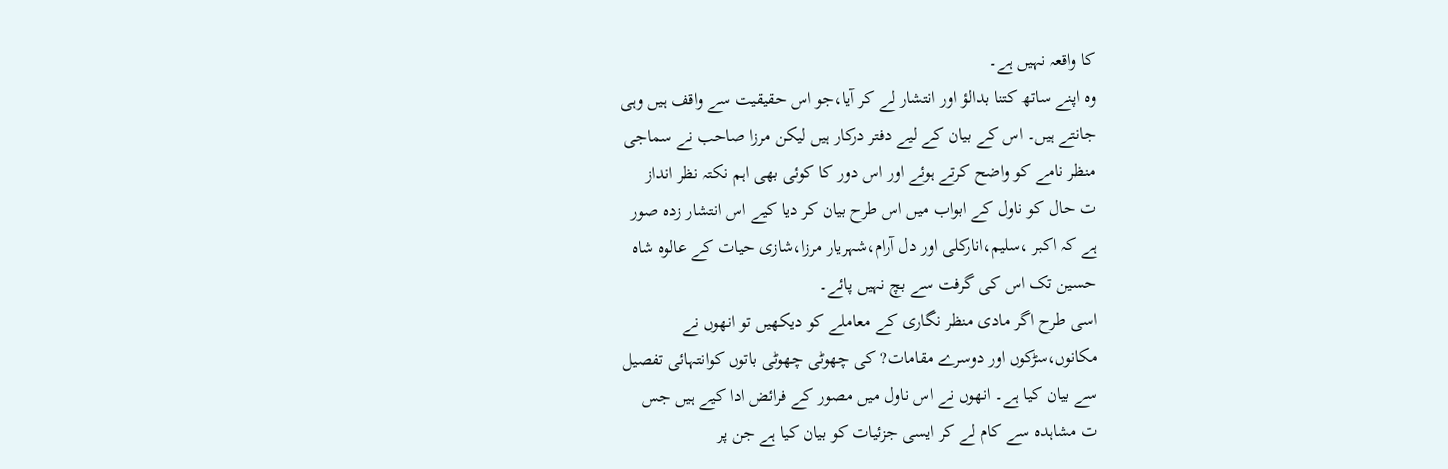کا واقعہ نہیں ہے۔
وہ اپنے ساتھ کتنا بدالؤ اور انتشار لے کر آیا،جو اس حقیقیت سے واقف ہیں وہی
جانتے ہیں۔ اس کے بیان کے لیے دفتر درکار ہیں لیکن مرزا صاحب نے سماجی
منظر نامے کو واضح کرتے ہوئے اور اس دور کا کوئی بھی اہم نکتہ نظر انداز
ت حال کو ناول کے ابواب میں اس طرح بیان کر دیا کیے اس انتشار زدہ صور
ہے کہ اکبر ،سلیم،انارکلی اور دل آرام،شہریار مرزا،شازی حیات کے عالوہ شاہ
حسین تک اس کی گرفت سے بچ نہیں پائے۔
اسی طرح اگر مادی منظر نگاری کے معاملے کو دیکھیں تو انھوں نے
مکانوں،سڑکوں اور دوسرے مقامات? کی چھوٹی چھوٹی باتوں کوانتہائی تفصیل
سے بیان کیا ہے۔ انھوں نے اس ناول میں مصور کے فرائض ادا کیے ہیں جس
ت مشاہدہ سے کام لے کر ایسی جزئیات کو بیان کیا ہے جن پر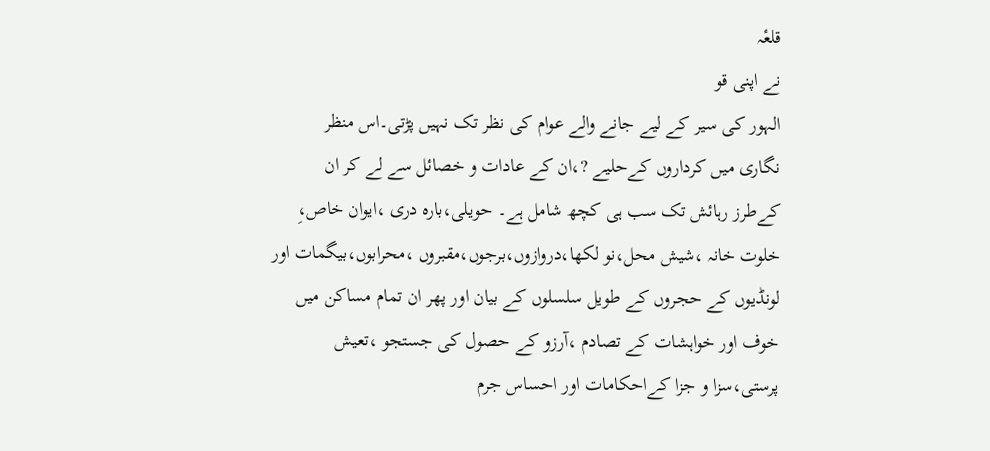قلعٔہ
نے اپنی قو
الہور کی سیر کے لیے جانے والے عوام کی نظر تک نہیں پڑتی۔اس منظر
نگاری میں کرداروں کےحلیے ?،ان کے عادات و خصائل سے لے کر ان
کےطرز رہائش تک سب ہی کچھ شامل ہے۔ حویلی،بارہ دری ،ایوان خاص،ِ
خلوت خانہ ،شیش محل،نو لکھا،دروازوں،برجوں،مقبروں ،محرابوں،بیگمات اور
لونڈیوں کے حجروں کے طویل سلسلوں کے بیان اور پھر ان تمام مساکن میں
خوف اور خواہشات کے تصادم ،آرزو کے حصول کی جستجو ،تعیش
پرستی،سزا و جزا کےاحکامات اور احساس جرم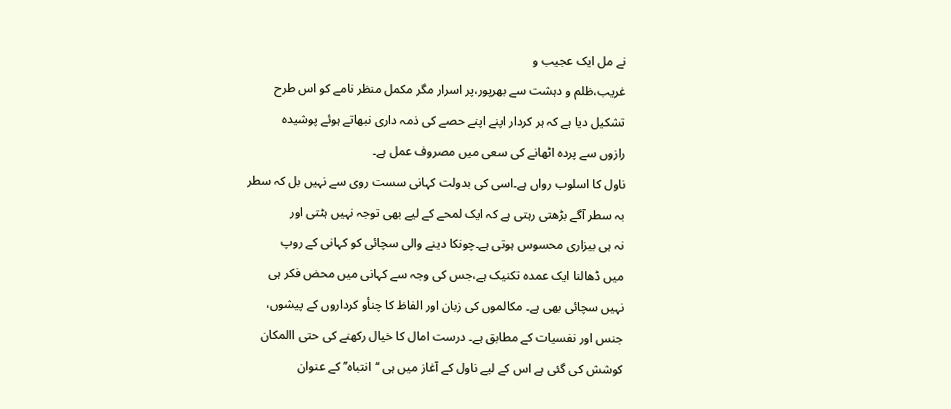نے مل ایک عجیب و
غریب،ظلم و دہشت سے بھرپور،پر اسرار مگر مکمل منظر نامے کو اس طرح
تشکیل دیا ہے کہ ہر کردار اپنے اپنے حصے کی ذمہ داری نبھاتے ہوئے پوشیدہ
رازوں سے پردہ اٹھانے کی سعی میں مصروف عمل ہے۔
ناول کا اسلوب رواں ہے۔اسی کی بدولت کہانی سست روی سے نہیں بل کہ سطر
بہ سطر آگے بڑھتی رہتی ہے کہ ایک لمحے کے لیے بھی توجہ نہیں ہٹتی اور
نہ ہی بیزاری محسوس ہوتی ہے۔چونکا دینے والی سچائی کو کہانی کے روپ
میں ڈھالنا ایک عمدہ تکنیک ہے،جس کی وجہ سے کہانی میں محض فکر ہی
نہیں سچائی بھی ہے۔ مکالموں کی زبان اور الفاظ کا چنأو کرداروں کے پیشوں،
جنس اور نفسیات کے مطابق ہے۔ درست امال کا خیال رکھنے کی حتی االمکان
کوشش کی گئی ہے اس کے لیے ناول کے آغاز میں ہی ‘‘انتباہ’’ کے عنوان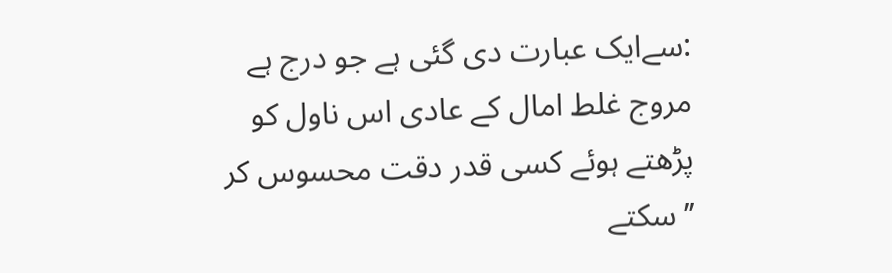:سےایک عبارت دی گئی ہے جو درج ہے
مروج غلط امال کے عادی اس ناول کو پڑھتے ہوئے کسی قدر دقت محسوس کر
’’سکتے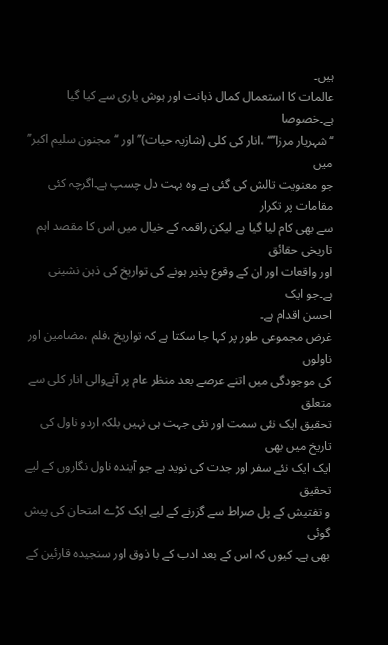ہیں۔
عالمات کا استعمال کمال ذہانت اور ہوش یاری سے کیا گیا ہے۔خصوصا
‘‘شہریار مرزا’’‘‘ ،انار کی کلی (شازیہ حیات)’’ اور ‘‘مجنون سلیم اکبر’’ میں
جو معنویت تالش کی گئی ہے وہ بہت دل چسپ ہے۔اگرچہ کئی مقامات پر تکرار
سے بھی کام لیا گیا ہے لیکن راقمہ کے خیال میں اس کا مقصد اہم تاریخی حقائق
اور واقعات اور ان کے وقوع پذیر ہونے کی تواریخ کی ذہن نشینی ہے۔جو ایک
احسن اقدام ہے۔
غرض مجموعی طور پر کہا جا سکتا ہے کہ تواریخ ،فلم ،مضامین اور ناولوں
کی موجودگی میں اتنے عرصے بعد منظر عام پر آنےوالی انار کلی سے متعلق
تحقیق ایک نئی سمت اور نئی جہت ہی نہیں بلکہ اردو ناول کی تاریخ میں بھی
ایک ایک نئے سفر اور جدت کی نوید ہے جو آیندہ ناول نگاروں کے لیے تحقیق
و تفتیش کے پل صراط سے گزرنے کے لیے ایک کڑے امتحان کی پیش گوئی
بھی ہے۔ کیوں کہ اس کے بعد ادب کے با ذوق اور سنجیدہ قارئین کے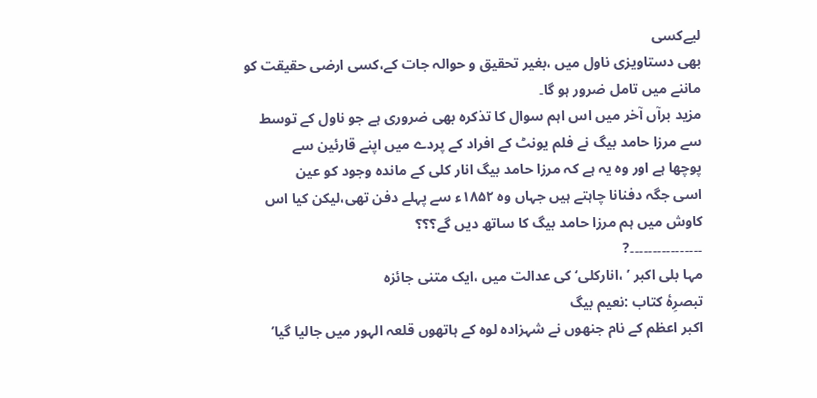لیےکسی
بھی دستاویزی ناول میں ،بغیر تحقیق و حوالہ جات کے،کسی ارضی حقیقت کو
ماننے میں تامل ضرور ہو گا۔
مزید برآں آخر میں اس اہم سوال کا تذکرہ بھی ضروری ہے جو ناول کے توسط
سے مرزا حامد بیگ نے فلم یونٹ کے افراد کے پردے میں اپنے قارئین سے
پوچھا ہے اور وہ یہ ہے کہ مرزا حامد بیگ انار کلی کے ماندہ وجود کو عین
اسی جگہ دفنانا چاہتے ہیں جہاں وہ ۱۸۵۲ء سے پہلے دفن تھی،لیکن کیا اس
کاوش میں ہم مرزا حامد بیگ کا ساتھ دیں گے؟؟؟
۔۔۔۔۔۔۔۔۔۔۔۔۔۔۔۔?
مہا بلی اکبر ’ ،انارکلی‘ کی عدالت میں ،ایک متنی جائزہ
تبصرِۂ کتاب :نعیم بیگ
اکبر اعظم کے نام جنھوں نے شہزادہ لوہ کے ہاتھوں قلعہ الہور میں جالیا گیا’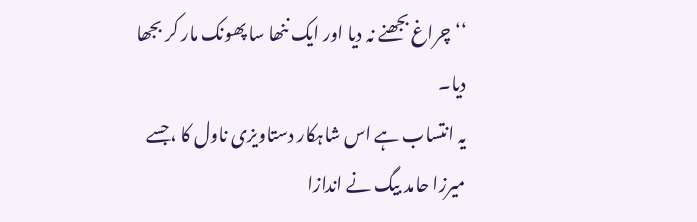‘‘چراغ بجھنے نہ دیا اور ایک ننھا سا پھونک مار کر بجھا دیا۔
یہ انتساب ہے اس شاہکار دستاویزی ناول کا ،جسے میرزا حامد بیگ نے اندازا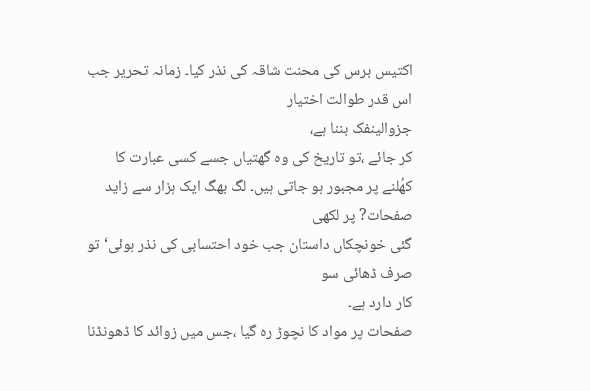اکتیس برس کی محنت شاقہ کی نذر کیا۔ زمانہ تحریر جب اس قدر طوالت اختیار
جزوالینفک بننا ہے،
کر جائے ،تو تاریخ کی وہ گھتیاں جسے کسی عبارت کا
کھُلنے پر مجبور ہو جاتی ہیں۔ لگ بھگ ایک ہزار سے زاید صفحات? پر لکھی
گئی خونچکاں داستان جب خود احتسابی کی نذر ہوئی‘ تو صرف ڈھائی سو
کار دارد ہے۔
صفحات پر مواد کا نچوڑ رہ گیا ،جس میں زوائد کا ڈھونڈنا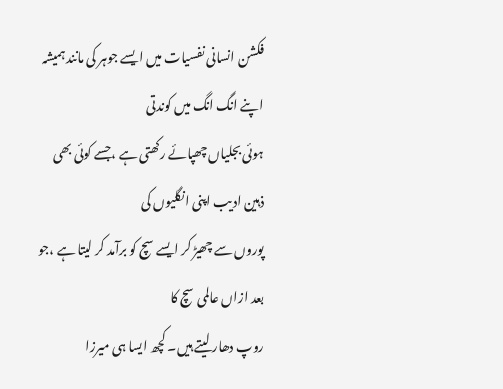فکشن انسانی نفسیات میں ایسے جوہر کی مانند ہمیشہ اپنے انگ انگ میں کوندتی
ہوئی بجلیاں چھپائے رکھتی ہے ،جسے کوئی بھی ذہین ادیب اپنی انگلیوں کی
پوروں سے چھیڑ کر ایسے سچ کو برآمد کر لیتا ہے ،جو بعد ازاں عالمی سچ کا
روپ دھار لیتے ہیں۔ کچھ ایسا ہی میرزا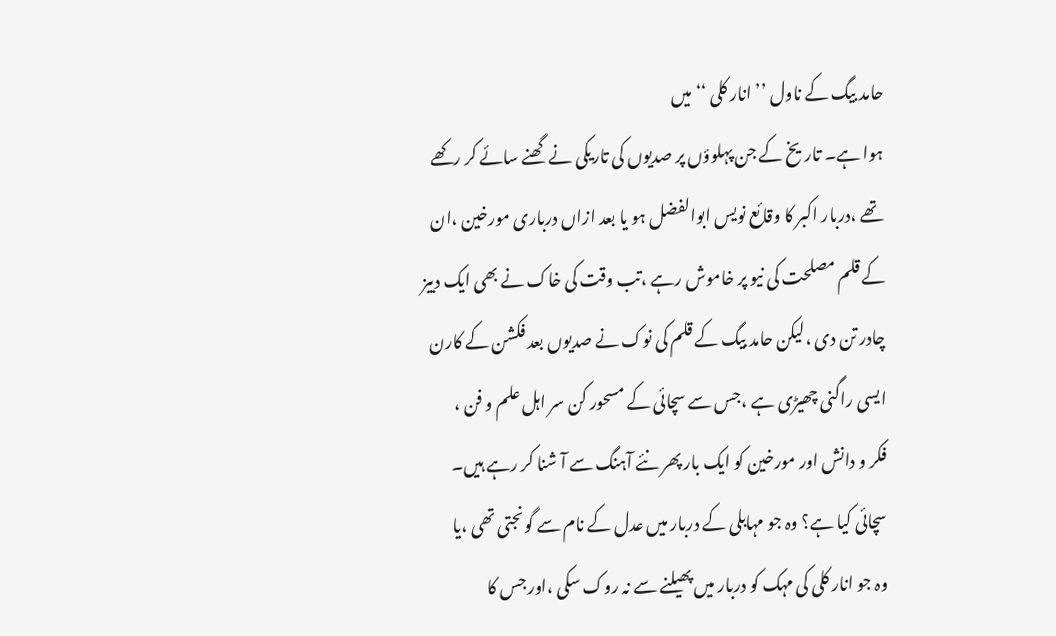حامد بیگ کے ناول ’’ انار کلی ‘‘ میں
ہوا ہے۔ تاریخ کے جن پہلوؤں پر صدیوں کی تاریکی نے گھنے سائے کر رکھے
تھے ،دربار اکبر کا وقائع نویس ابوالفضل ہو یا بعد ازاں درباری مورخین ،ان
کے قلم مصلحت کی نیو پر خاموش رہے ،تب وقت کی خاک نے بھی ایک دبیز
چادر تن دی ،لیکن حامد بیگ کے قلم کی نوک نے صدیوں بعد فکشن کے کارن
ایسی راگنی چھیڑی ہے ،جس سے سچائی کے مسحور کن سر اہل علم و فن ،
فکر و دانش اور مورخین کو ایک بار پھر نئے آہنگ سے آ شنا کر رہے ہیں۔
سچائی کیا ہے؟ وہ جو مہابلی کے دربار میں عدل کے نام سے گونجتی تھی ،یا
وہ جو انار کلی کی مہک کو دربار میں پھیلنے سے نہ روک سکی ،اور جس کا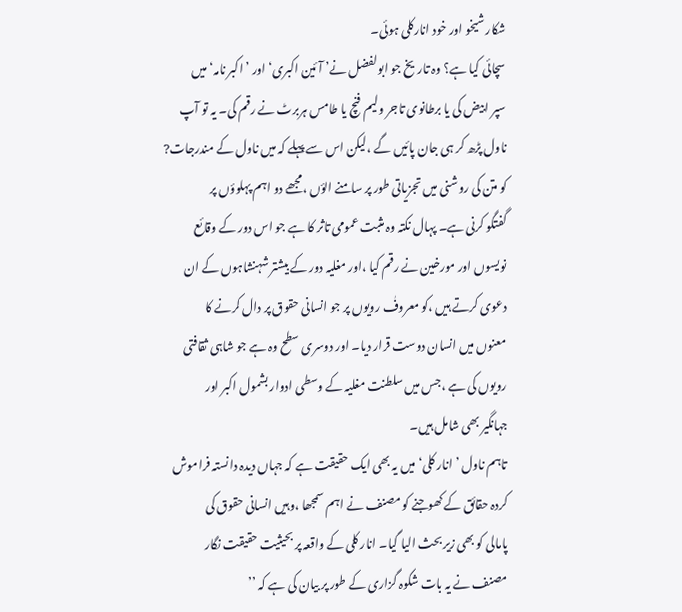شکار شیخو اور خود انارکلی ہوئی۔
سچائی کیا ہے؟ وہ تاریخ جو ابولفضل نے’ آئین اکبری‘ اور ’ اکبر نامہ‘ میں
سپر ابیض کی یا برطانوی تاجر ولیم فنچ یا طامس ہربرٹ نے رقم کی۔ یہ تو آپ
ناول پڑھ کر ہی جان پائیں گے ،لیکن اس سے پہلے کہ میں ناول کے مندرجات?
کو متن کی روشنی میں تجزیاتی طور پر سامنے الؤں ،مجھے دو اہم پہلوؤں پر
گفتگو کرنی ہے۔ پہال نکتہ وہ مثبت عمومی تاثر کا ہے جو اس دور کے وقائع
نویسوں اور مورخین نے رقم کیا ،اور مغلیہ دور کے بیشتر شہنشاہوں کے ان
دعوی کرتے ہیں ،کو معروفٰ رویوں پر جو انسانی حقوق پر دال کرنے کا
معنوں میں انسان دوست قرار دیا۔ اور دوسری سطح وہ ہے جو شاہی ثقافتی
رویوں کی ہے ،جس میں سلطنت مغلیہ کے وسطی ادوار بشمول اکبر اور
جہانگیر بھی شامل ہیں۔
تاہم ناول ’ انار کلی‘ میں یہ بھی ایک حقیقت ہے کہ جہاں دیدہ دانستہ فراموش
کردہ حقائق کے کھوجنے کو مصنف نے اہم سمجھا ،وہیں انسانی حقوق کی
پامالی کو بھی زیر بحث الیا گیا۔ انار کلی کے واقعہ پر بحیثیت حقیقت نگار
مصنف نے یہ بات شکوہ گزاری کے طور پر بیان کی ہے کہ ’’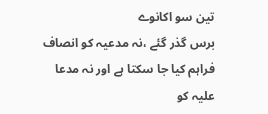تین سو اکانوے
برس گذر گئے ،نہ مدعیہ کو انصاف فراہم کیا جا سکتا ہے اور نہ مدعا علیہ کو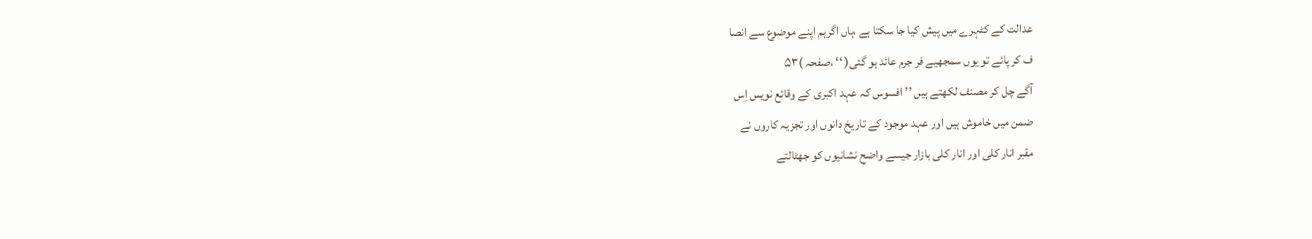عدالت کے کٹہرے میں پیش کیا جا سکتا ہے ،ہاں اگرہم اپنے موضوع سے انصا
ف کر پائے تو یوں سمجھیے فر جرم عائد ہو گئی( ‘‘ ،صفحہ )۵۳
آگے چل کر مصنف لکھتے ہیں ’’ افسوس کہ عہد اکبری کے وقائع نویس اِس
ضمن میں خاموش ہیں اور عہد موجود کے تاریخ دانوں اور تجزیہ کاروں نے
مقبر انار کلی اور انار کلی بازار جیسے واضح نشانیوں کو جھٹالتے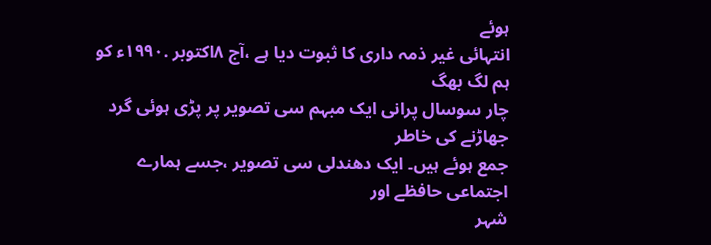ہوئے
انتہائی غیر ذمہ داری کا ثبوت دیا ہے ،آج ۸اکتوبر .۱۹۹۰ء کو ہم لگ بھگ
چار سوسال پرانی ایک مبہم سی تصویر پر پڑی ہوئی گرد جھاڑنے کی خاطر
جمع ہوئے ہیں۔ ایک دھندلی سی تصویر ،جسے ہمارے اجتماعی حافظے اور
شہر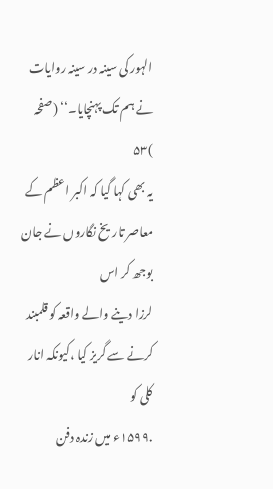الہور کی سینہ در سینہ روایات نے ہم تک پہنچایا۔‘‘ (صفحہ )۵۳
یہ بھی کہا گیا کہ اکبر اعظم کے معاصر تاریخ نگاروں نے جان بوجھ کر اس
لرزا دینے والے واقعہ کو قلمبند کرنے سے گریز کیا ،کیونکہ انار کلی کو
.۱۵۹۹ء میں زندہ دفن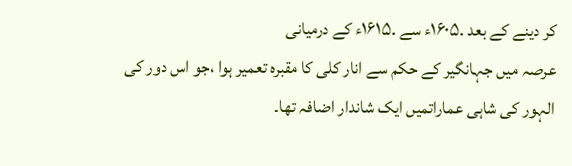کر دینے کے بعد .۱۶۰۵ء سے .۱۶۱۵ء کے درمیانی
عرصہ میں جہانگیر کے حکم سے انار کلی کا مقبرہ تعمیر ہوا ،جو اس دور کی
الہور کی شاہی عماراتمیں ایک شاندار اضافہ تھا۔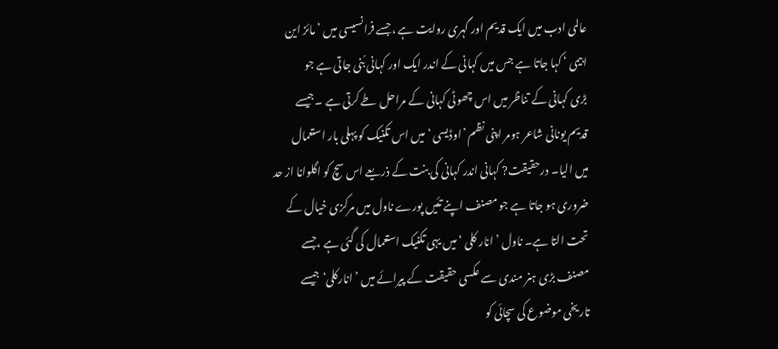عالمی ادب میں ایک قدیم اور گہری روایت ہے ،جسے فرانسیسی میں ’ مائز این
ابیمی ‘ کہا جاتا ہے جس میں کہانی کے اندر ایک اور کہانی بُنی جاتی ہے جو
بڑی کہانی کے تناظر میں اس چھوٹی کہانی کے مراحل طے کرتی ہے ۔جیسے
قدیم یونانی شاعر ہومر اپنی نظم ’اوڈیسی ‘ میں اس تکنیک کو پہلی بار استعمال
میں الیا۔ درحقیقت? کہانی اندر کہانی کی بنت کے ذریعے اس سچ کو اگلوانا از حد
ضروری ہو جاتا ہے جو مصنف اپنے تئیں پورے ناول میں مرکزی خیال کے
تحت التا ہے۔ ناول ’ انار کلی ‘ میں یہی تکنیک استعمال کی گئی ہے ،جسے
مصنف بڑی ہنر مندی سے عکسی حقیقت کے پیرائے میں ’ انارکلی‘ جیسے
تاریخی موضوع کی سچائی کو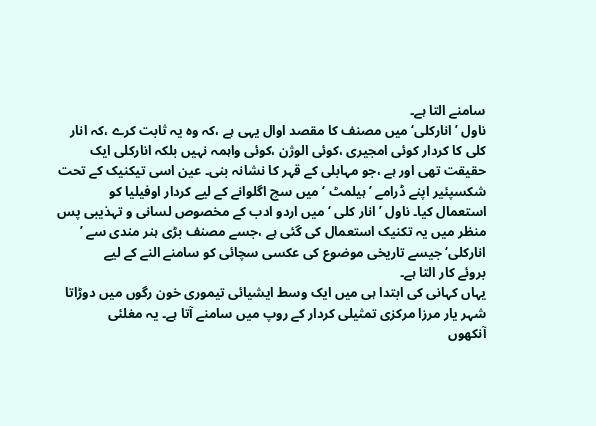سامنے التا ہے۔
ناول ’ انارکلی‘ میں مصنف کا مقصد اوال یہی ہے ،کہ وہ یہ ثابت کرے ،کہ انار
کلی کا کردار کوئی امجیری ،کوئی الوژن ،کوئی واہمہ نہیں بلکہ انارکلی ایک
حقیقت تھی اور ہے ،جو مہابلی کے قہر کا نشانہ بنی۔ عین اسی تیکنیک کے تحت
شکسپئیر اپنے ڈرامے ’ ہیلمٹ ‘ میں سچ اگلوانے کے لیے کردار اوفیلیا کو
استعمال کیا۔ ناول ’ انار کلی ‘ میں اردو ادب کے مخصوص لسانی و تہذیبی پس
منظر میں یہ تکنیک استعمال کی گئی ہے ،جسے مصنف بڑی ہنر مندی سے ’
انارکلی‘ جیسے تاریخی موضوع کی عکسی سچائی کو سامنے النے کے لیے
بروئے کار التا ہے۔
یہاں کہانی کی ابتدا ہی میں ایک وسط ایشیائی تیموری خون رگوں میں دوڑاتا
شہر یار مرزا مرکزی تمثیلی کردار کے روپ میں سامنے آتا ہے۔ یہ مغلئی
آنکھوں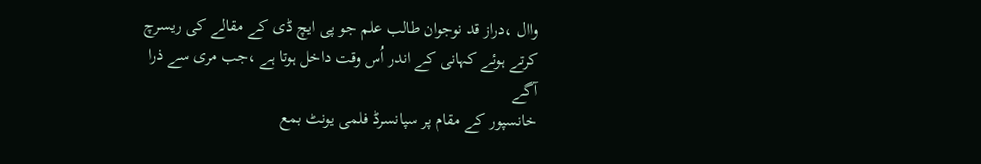واال ،دراز قد نوجوان طالب علم جو پی ایچ ڈی کے مقالے کی ریسرچ
کرتے ہوئے کہانی کے اندر اُس وقت داخل ہوتا ہے ،جب مری سے ذرا آگے
خانسپور کے مقام پر سپانسرڈ فلمی یونٹ بمع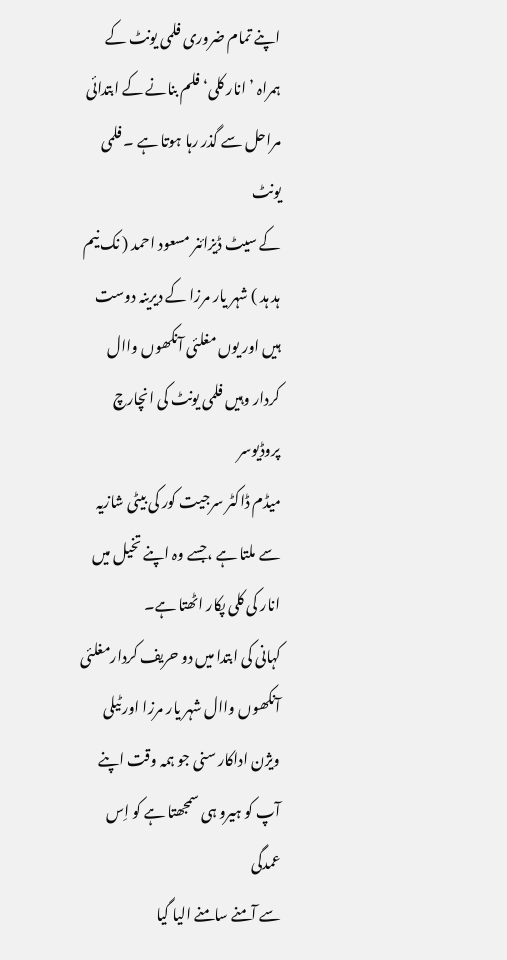اپنے تمام ضروری فلمی یونٹ کے
ہمراہ ’ انار کلی‘ فلم بنانے کے ابتدائی مراحل سے گذر رہا ہوتا ہے ۔ فلمی یونٹ
کے سیٹ ڈیزائنر مسعود احمد ( نک نیم ہد ہد ) شہر یار مرزا کے دیرینہ دوست
ہیں اور یوں مغلئی آنکھوں واال کردار وہیں فلمی یونٹ کی انچارچ پروڈیوسر
میڈم ڈاکٹر سرجیت کور کی بیٹی شازیہ سے ملتا ہے ،جسے وہ اپنے تخیل میں
انار کی کلی پکار اٹھتا ہے۔
کہانی کی ابتدا میں دو حریف کردارمغلئی آنکھوں واال شہر یار مرزا اور ٹیلی
ویژن اداکار سنی جو ہمہ وقت اپنے آپ کو ہیرو ہی سمجھتا ہے کو اِس عمدگی
سے آمنے سامنے الیا گیا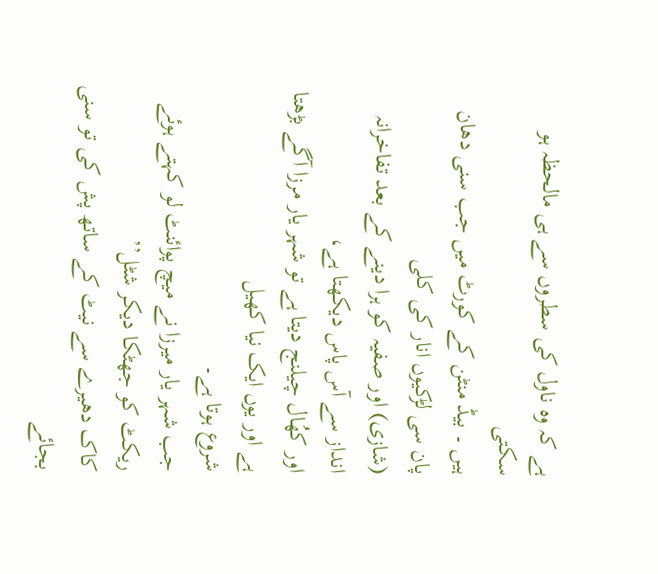ہے کہ وہ ناول کی سطروں سے ہی مالحظہ ہو سکتی
ہیں ۔ بیڈ منٹن کے کورٹ میں جب سنی دھان پان سی لڑکیوں انار کی کلی
(شازی) اور صفیہ کو ہرا دینے کے بعد تفاخرانہ انداز سے آس پاس دیکھتا ہے،
اور کھُال چیلنج دیتا ہے تو شہر یار مرزا آگے بڑھتا ہے اور یوں ایک نیا کھیل
شروع ہوتا ہے۔
جب شہر یار میرزا نے میچ پوائنٹ لو کہتے ہوئے ریکٹ کو جھٹکا دیکر شٹل’’
کاک دھیرے سے نیٹ کے ساتھ پش کی تو سنی بجائے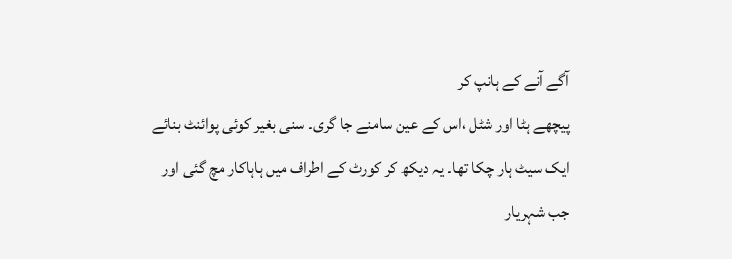آگے آنے کے ہانپ کر
پیچھے ہٹا اور شٹل ،اس کے عین سامنے جا گری۔ سنی بغیر کوئی پوائنٹ بنائے
ایک سیٹ ہار چکا تھا۔ یہ دیکھ کر کورٹ کے اطراف میں ہاہاکار مچ گئی اور
جب شہریار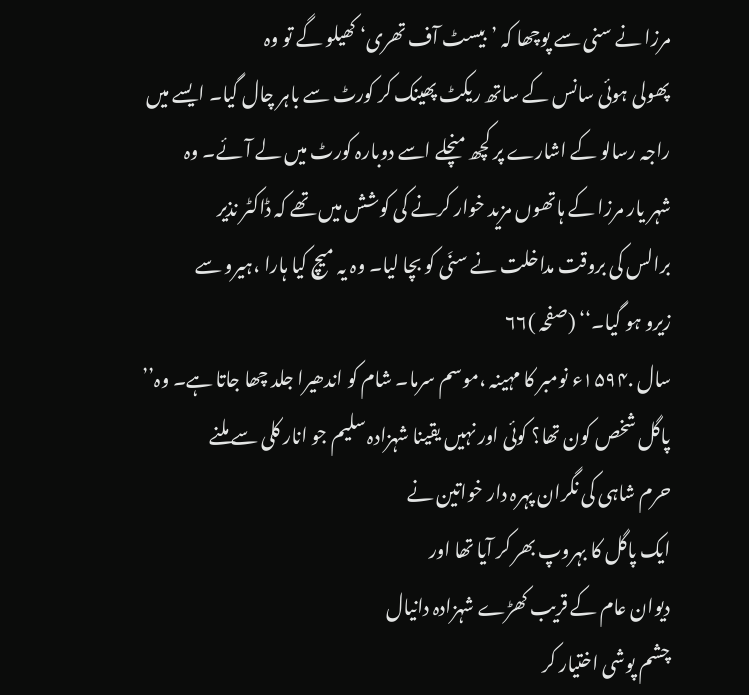مرزا نے سنی سے پوچھا کہ ’بیسٹ آف تھری‘ کھیلو گے تو وہ
پھولی ہوئی سانس کے ساتھ ریکٹ پھینک کر کورٹ سے باہر چال گیا۔ ایسے میں
راجہ رسالو کے اشارے پر کچھ منچلے اسے دوبارہ کورٹ میں لے آئے۔ وہ
شہر یار مرزا کے ہاتھوں مزید خوار کرنے کی کوشش میں تھے کہ ڈاکٹر نذیر
برالس کی بروقت مداخلت نے سنَی کو بچا لیا۔ وہ یہ میچ کیا ہارا ،ہیرو سے
زیرو ہو گیا۔‘‘ (صفحہ )۶۶
سال .۱۵۹۴ء نومبر کا مہینہ ،موسم سرما۔ شام کو اندھیرا جلد چھا جاتا ہے۔ وہ’’
پاگل شخص کون تھا؟ کوئی اور نہیں یقینا شہزادہ سلیم جو انار کلی سے ملنے
حرم شاہی کی نگران پہرہ دار خواتین نے
ایک پاگل کا بہروپ بھر کر آیا تھا اور
دیوان عام کے قریب کھڑے شہزادہ دانیال
چشم پوشی اختیار کر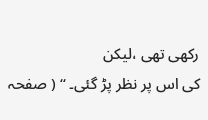رکھی تھی ،لیکن
کی اس پر نظر پڑ گئی۔ ‘‘ ( صفحہ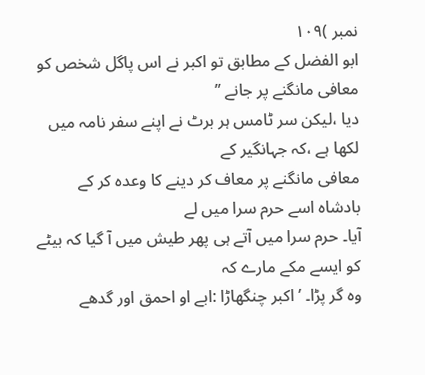نمبر )۱۰۹
ابو الفضل کے مطابق تو اکبر نے اس پاگل شخص کو معافی مانگنے پر جانے ’’
دیا ،لیکن سر ٹامس ہر برٹ نے اپنے سفر نامہ میں لکھا ہے ،کہ جہانگیر کے
معافی مانگنے پر معاف کر دینے کا وعدہ کر کے بادشاہ اسے حرم سرا میں لے
آیا۔ حرم سرا میں آتے ہی پھر طیش میں آ گیا کہ بیٹے کو ایسے مکے مارے کہ
وہ گر پڑا۔ ’ اکبر چنگھاڑا :ابے او احمق اور گدھے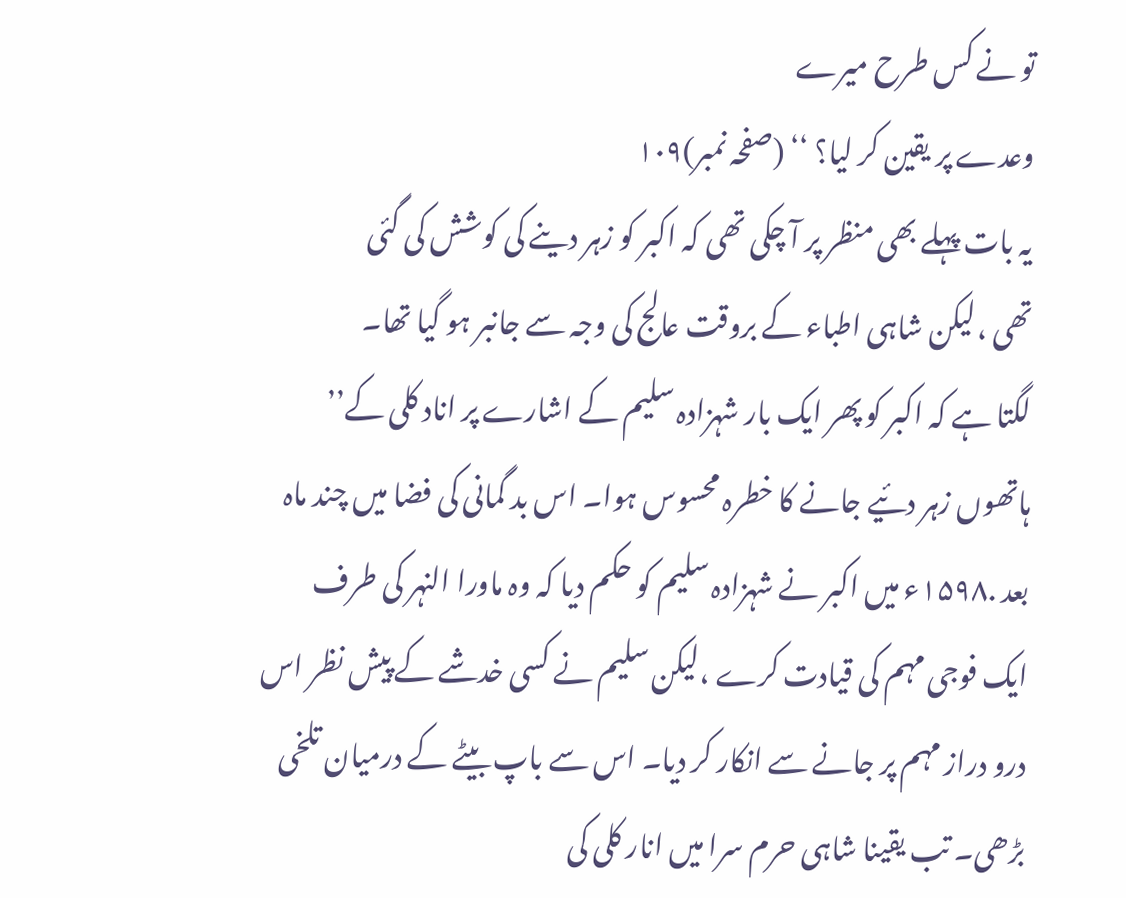تو نے کس طرح میرے
وعدے پر یقین کر لیا؟ ‘‘ (صفحہ نمبر)۱۰۹
یہ بات پہلے بھی منظر پر آ چکی تھی کہ اکبر کو زہر دینے کی کوشش کی گئی
تھی ،لیکن شاہی اطباء کے بروقت عالج کی وجہ سے جانبر ہو گیا تھا۔
لگتا ہے کہ اکبر کو پھر ایک بار شہزادہ سلیم کے اشارے پر اناد کلی کے’’
ہاتھوں زہر دئیے جانے کا خطرہ محسوس ہوا۔ اس بد گمانی کی فضا میں چند ماہ
بعد .۱۵۹۸ء میں اکبر نے شہزادہ سلیم کو حکم دیا کہ وہ ماورا النہر کی طرف
ایک فوجی مہم کی قیادت کرے ،لیکن سلیم نے کسی خدشے کے پیش نظر اس
درو دراز مہم پر جانے سے انکار کر دیا۔ اس سے باپ بیٹے کے درمیان تلخی
بڑھی۔ تب یقینا شاہی حرم سرا میں انار کلی کی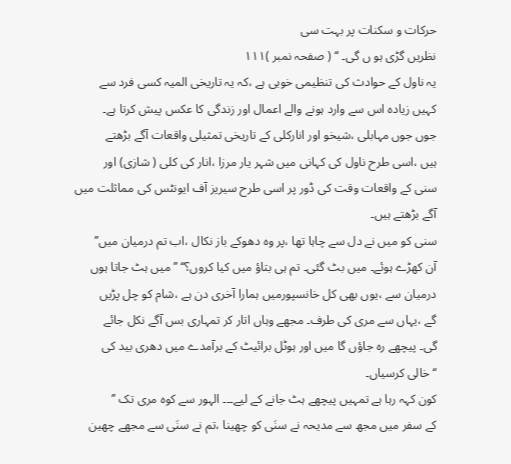حرکات و سکنات پر بہت سی
نظریں گڑی ہو ں گی۔ ‘‘ ( صفحہ نمبر )۱۱۱
یہ ناول کے حوادث کی تنظیمی خوبی ہے ،کہ یہ تاریخی المیہ کسی فرد سے
کہیں زیادہ اس سے وارد ہونے والے اعمال اور زندگی کا عکس پیش کرتا ہے۔
جوں جوں مہابلی ،شیخو اور انارکلی کے تاریخی تمثیلی واقعات آگے بڑھتے
ہیں ،اسی طرح ناول کی کہانی میں شہر یار مرزا ،انار کی کلی ( شازی) اور
سنی کے واقعات وقت کی ڈور پر اسی طرح سیریز آف ایونٹس کی مماثلت میں
آگے بڑھتے ہیں۔
سنی کو میں نے دل سے چاہا تھا ،پر وہ دھوکے باز نکال ،اب تم درمیان میں’’
آن کھڑے ہوئے۔ میں بٹ گئی۔ تم ہی بتاؤ میں کیا کروں؟‘‘ ’’ میں ہٹ جاتا ہوں
درمیان سے ،یوں بھی کل خانسپورمیں ہمارا آخری دن ہے ،شام کو چل پڑیں
گے ،یہاں سے مری کی طرف۔ مجھے وہاں اتار کر تمہاری بس آگے نکل جائے
گی۔ پیچھے رہ جاؤں گا میں اور ہوٹل برائیٹ کے برآمدے میں دھری بید کی
‘‘خالی کرسیاں۔
کون کہہ رہا ہے تمہیں پیچھے ہٹ جانے کے لیے۔۔۔ الہور سے کوہ مری تک ’’
کے سفر میں مجھ سے مدیحہ نے سنَی کو چھینا ،تم نے سنَی سے مجھے چھین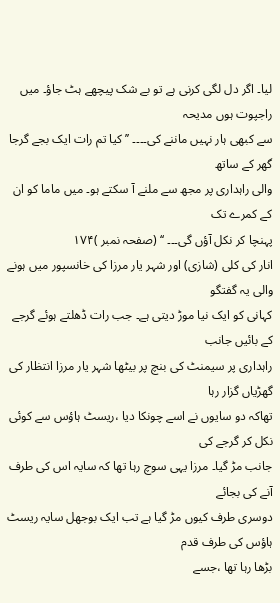لیا۔ اگر دل لگی کرنی ہے تو بے شک پیچھے ہٹ جاؤ۔ میں راجپوت ہوں مدیحہ
سے کبھی ہار نہیں ماننے کی۔۔۔۔ ’’ کیا تم رات ایک بجے گرجا گھر کے ساتھ
والی راہداری پر مجھ سے ملنے آ سکتے ہو۔ میں ماما کو ان کے کمرے تک
پہنچا کر نکل آؤں گی۔۔۔ ‘‘ (صفحہ نمبر )۱۷۴
انار کی کلی (شازی) اور شہر یار مرزا کی خانسپور میں ہونے والی یہ گفتگو
کہانی کو ایک نیا موڑ دیتی ہے۔ جب رات ڈھلتے ہوئے گرجے کے بائیں جانب
راہداری پر سیمنٹ کی بنچ پر بیٹھا شہر یار مرزا انتظار کی گھڑیاں گزار رہا
تھاکہ دو سایوں نے اسے چونکا دیا ،ریسٹ ہاؤس سے کوئی نکل کر گرجے کی
جانب مڑ گیا۔ مرزا یہی سوچ رہا تھا کہ سایہ اس کی طرف آنے کی بجائے
دوسری طرف کیوں مڑ گیا ہے تب ایک بوجھل سایہ ریسٹ ہاؤس کی طرف قدم
بڑھا رہا تھا ،جسے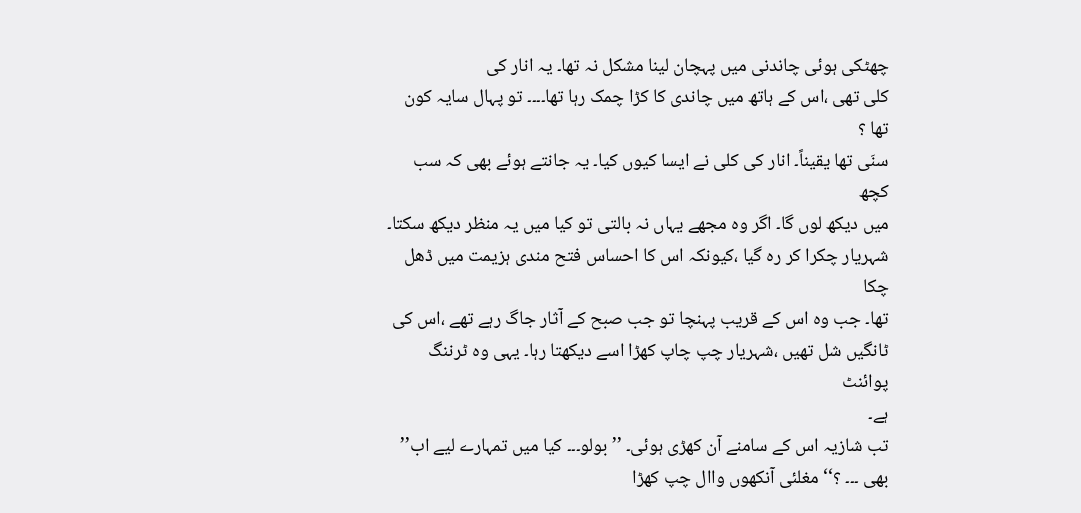چھٹکی ہوئی چاندنی میں پہچان لینا مشکل نہ تھا۔ یہ انار کی
کلی تھی ،اس کے ہاتھ میں چاندی کا کڑا چمک رہا تھا۔۔۔۔ تو پہال سایہ کون تھا ؟
سنَی تھا یقیناً۔ انار کی کلی نے ایسا کیوں کیا۔ یہ جانتے ہوئے بھی کہ سب کچھ
میں دیکھ لوں گا۔ اگر وہ مجھے یہاں نہ بالتی تو کیا میں یہ منظر دیکھ سکتا۔
شہریار چکرا کر رہ گیا ،کیونکہ اس کا احساس فتح مندی ہزیمت میں ڈھل چکا
تھا۔ جب وہ اس کے قریب پہنچا تو جب صبح کے آثار جاگ رہے تھے ،اس کی
ٹانگیں شل تھیں ،شہریار چپ چاپ کھڑا اسے دیکھتا رہا۔ یہی وہ ٹرننگ پوائنٹ
ہے۔
تب شازیہ اس کے سامنے آن کھڑی ہوئی۔ ’’ بولو۔۔۔ کیا میں تمہارے لیے اب’’
بھی ۔۔۔ ؟‘‘ مغلئی آنکھوں واال چپ کھڑا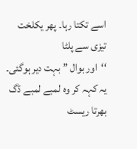اسے تکتا رہا۔ پھر یکلخت تیزی سے پلٹا
‘‘اور بوال ’’ بہت دیر ہوگئی۔
یہ کہہ کر وہ لمبے لمبے ڈگ بھرتا ریسٹ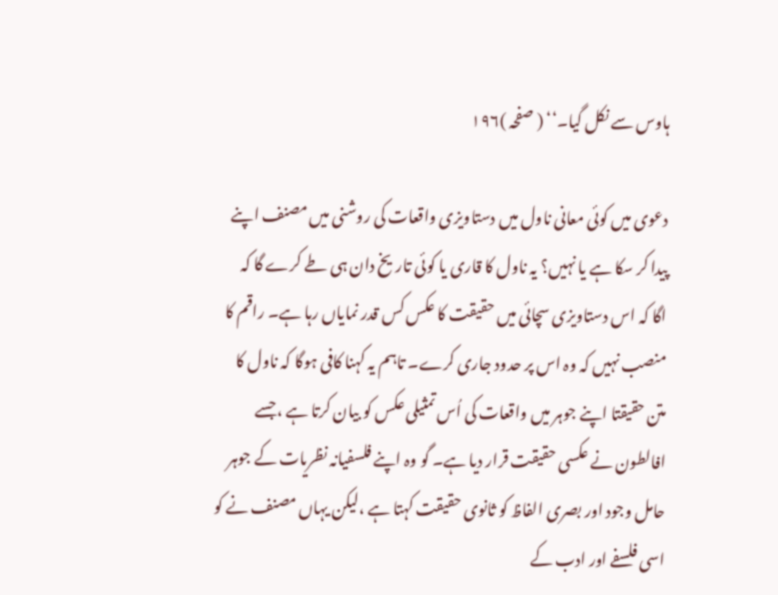ہاوس سے نکل گیا۔‘‘ ( صفحہ )۱۹۶

دعوی میں کوئی معانی ناول میں دستاویزی واقعات کی روشنی میں مصنف اپنے
پیدا کر سکا ہے یا نہیں؟ یہ ناول کا قاری یا کوئی تاریخ دان ہی طے کرے گا کہ
اگا کہ اس دستاویزی سچائی میں حقیقت کا عکس کس قدر نمایاں رہا ہے۔ راقم کا
منصب نہیں کہ وہ اس پر حدود جاری کرے۔ تاہم یہ کہنا کافی ہوگا کہ ناول کا
متن حقیقتا اپنے جوہر میں واقعات کی اُس تمثیلی عکس کو بیان کرتا ہے ،جسے
افالطون نے عکسی حقیقت قرار دیا ہے۔ گو وہ اپنے فلسفیانہ نظریات کے جوہر
حامل وجود اور بصری الفاظ کو ثانوی حقیقت کہتا ہے ،لیکن یہاں مصنف نے کو
اسی فلسفے اور ادب کے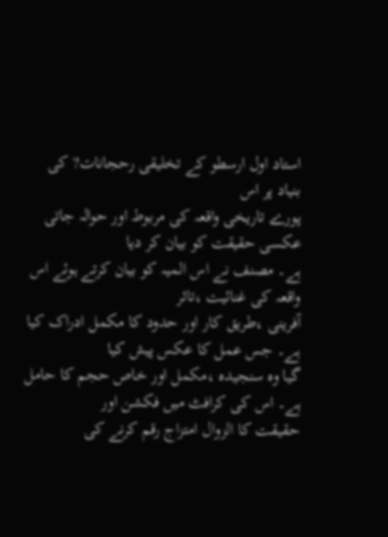استاد اول ارسطو کے تخلیقی رحجانات? کی بنیاد پر اس
پورے تاریخی واقعہ کی مربوط اور حوالہ جاتی عکسی حقیقت کو بیان کر دیا
ہے۔ مصنف نے اس المیہ کو بیان کرتے ہوئے اس واقعہ کی غنائیت ،تاثر
آفرینی ،طریق کار اور حدود کا مکمل ادراک کیا ہے۔ جس عمل کا عکس پیش کیا
گیا وہ سنجیدہ ،مکمل اور خاص حجم کا حامل ہے۔ اس کی کرافٹ میں فکشن اور
حقیقت کا الزوال امتزاج رقم کرنے کی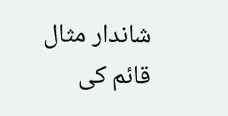شاندار مثال قائم کی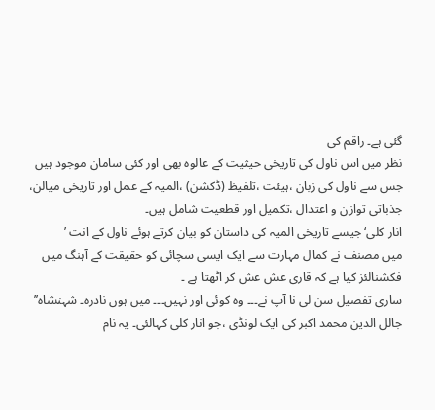گئی ہے۔ راقم کی
نظر میں اس ناول کی تاریخی حیثیت کے عالوہ بھی اور کئی سامان موجود ہیں
جس سے ناول کی زبان ،ہیئت ،تلفیظ (ڈکشن) ،المیہ کے عمل اور تاریخی میالن،
جذباتی توازن و اعتدال ،تکمیل اور قطعیت شامل ہیں۔
انار کلی‘ جیسے تاریخی المیہ کی داستان کو بیان کرتے ہوئے ناول کے انت ’
میں مصنف نے کمال مہارت سے ایک ایسی سچائی کو حقیقت کے آہنگ میں
فکشنالئز کیا ہے کہ قاری عش عش کر اٹھتا ہے ۔
ساری تفصیل سن لی نا آپ نے۔۔۔ وہ کوئی اور نہیں۔۔۔ میں ہوں نادرہ۔ شہنشاہ’’
جالل الدین محمد اکبر کی ایک لونڈی ،جو انار کلی کہالئی۔ یہ نام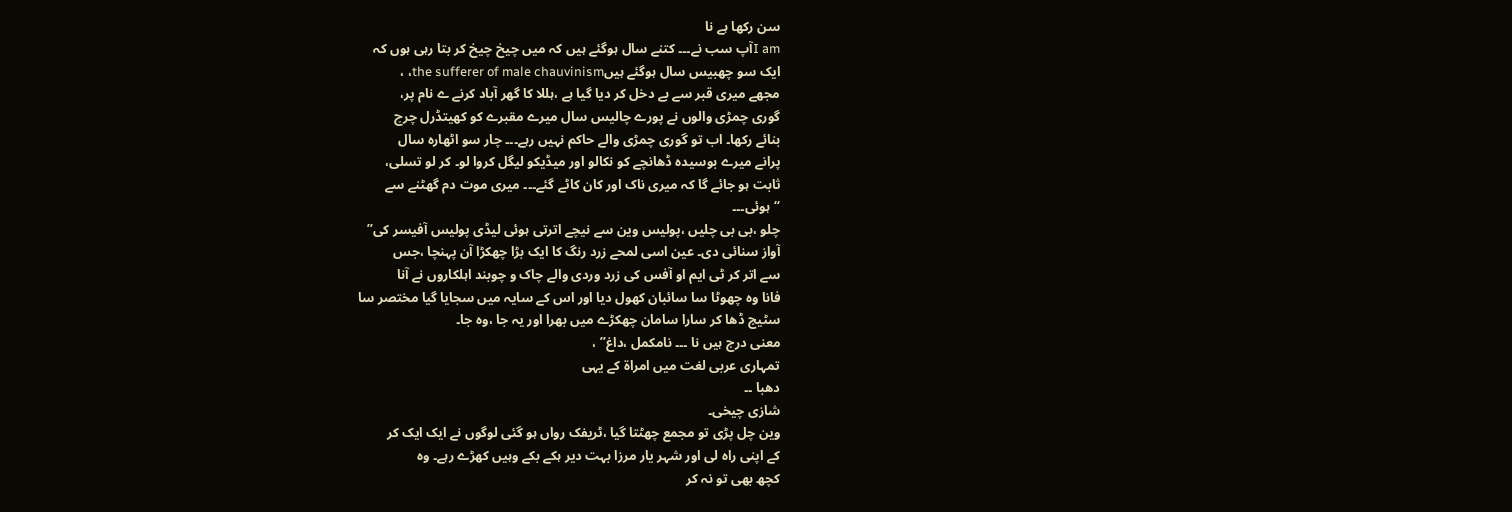سن رکھا ہے نا
I amآپ سب نے۔۔۔ کتنے سال ہوگئے ہیں کہ میں چیخ چیخ کر بتا رہی ہوں کہ
ایک سو چھبیس سال ہوگئے ہیںthe sufferer of male chauvinism، ،
مجھے میری قبر سے بے دخل کر دیا گیا ہے ،ہللا کا گھر آباد کرنے ے نام پر،
گوری چمڑی والوں نے پورے چالیس سال میرے مقبرے کو کھیتڈرل چرچ
بنائے رکھا۔ اب تو گوری چمڑی والے حاکم نہیں رہے۔۔۔ چار سو اٹھارہ سال
پرانے میرے بوسیدہ ڈھانچے کو نکالو اور میڈیکو لیگل کروا لو۔ کر لو تسلی،
ثابت ہو جائے گا کہ میری ناک اور کان کاٹے گئے۔۔۔ میری موت دم گھٹنے سے
‘‘ہوئی۔۔۔
چلو ،بی بی چلیں ،پولیس وین سے نیچے اترتی ہوئی لیڈی پولیس آفیسر کی’’
آواز سنائی دی۔ عین اسی لمحے زرد رنگ کا ایک بڑا چھکڑا آن پہنچا ،جس
سے اتر کر ٹی ایم او آفس کی زرد وردی والے چاک و چوبند اہلکاروں نے آنا
فانا وہ چھوٹا سا سائبان کھول دیا اور اس کے سایہ میں سجایا گیا مختصر سا
سٹیج ڈھا کر سارا سامان چھکڑے میں بھرا اور یہ جا ،وہ جا۔
معنی درج ہیں نا ۔۔۔ نامکمل ،داغ’’ ،
تمہاری عربی لغت میں امراۃ کے یہی
دھبا ۔۔
شازی چیخی۔
وین چل پڑی تو مجمع چھٹتا گیا ،ٹریفک رواں ہو گئی لوگوں نے ایک ایک کر
کے اپنی راہ لی اور شہر یار مرزا بہت دیر ہکے بکے وہیں کھڑے رہے۔ وہ
کچھ بھی تو نہ کر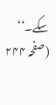سکے۔‘‘ (صفحہ ۲۴۴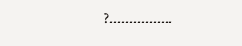۔۔۔۔۔۔۔۔۔۔۔۔۔۔۔۔?